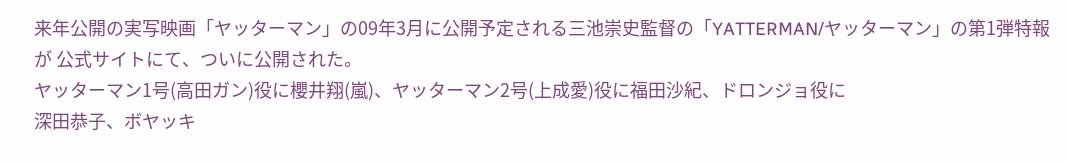来年公開の実写映画「ヤッターマン」の09年3月に公開予定される三池崇史監督の「YATTERMAN/ヤッターマン」の第1弾特報が 公式サイトにて、ついに公開された。
ヤッターマン1号(高田ガン)役に櫻井翔(嵐)、ヤッターマン2号(上成愛)役に福田沙紀、ドロンジョ役に
深田恭子、ボヤッキ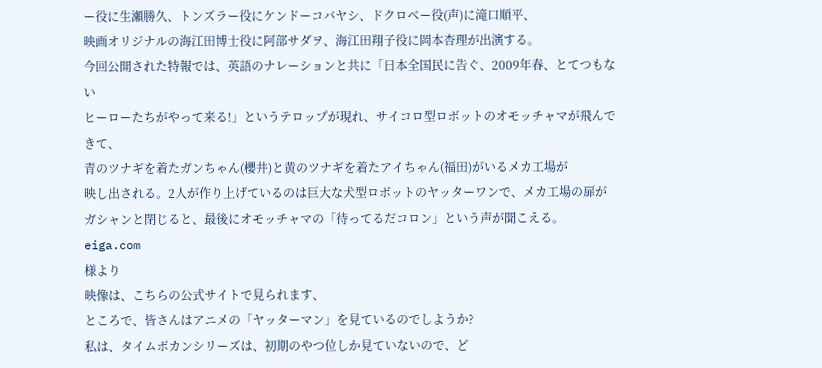ー役に生瀬勝久、トンズラー役にケンドーコバヤシ、ドクロベー役(声)に滝口順平、
映画オリジナルの海江田博士役に阿部サダヲ、海江田翔子役に岡本杏理が出演する。
今回公開された特報では、英語のナレーションと共に「日本全国民に告ぐ、2009年春、とてつもない
ヒーローたちがやって来る!」というテロップが現れ、サイコロ型ロボットのオモッチャマが飛んできて、
青のツナギを着たガンちゃん(櫻井)と黄のツナギを着たアイちゃん(福田)がいるメカ工場が
映し出される。2人が作り上げているのは巨大な犬型ロボットのヤッターワンで、メカ工場の扉が
ガシャンと閉じると、最後にオモッチャマの「待ってるだコロン」という声が聞こえる。
eiga.com
様より
映像は、こちらの公式サイトで見られます、
ところで、皆さんはアニメの「ヤッターマン」を見ているのでしようか?
私は、タイムボカンシリーズは、初期のやつ位しか見ていないので、ど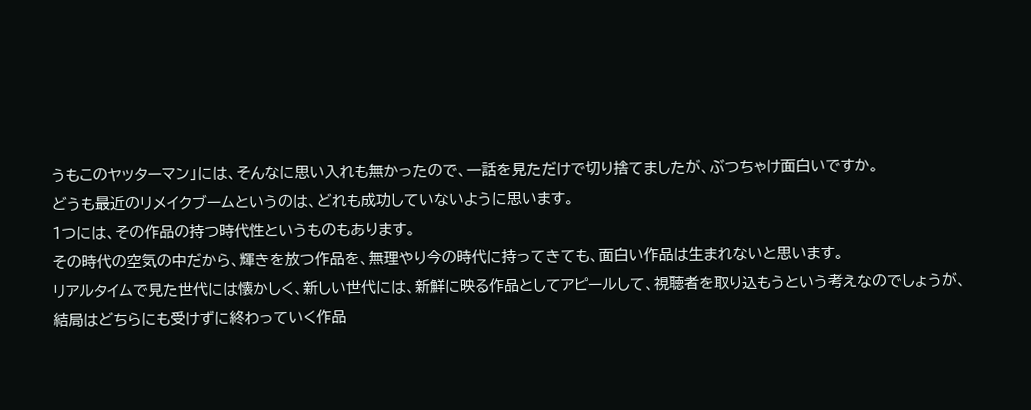うもこのヤッターマン」には、そんなに思い入れも無かったので、一話を見ただけで切り捨てましたが、ぶつちゃけ面白いですか。
どうも最近のリメイクブームというのは、どれも成功していないように思います。
1つには、その作品の持つ時代性というものもあります。
その時代の空気の中だから、輝きを放つ作品を、無理やり今の時代に持ってきても、面白い作品は生まれないと思います。
リアルタイムで見た世代には懐かしく、新しい世代には、新鮮に映る作品としてアピールして、視聴者を取り込もうという考えなのでしょうが、結局はどちらにも受けずに終わっていく作品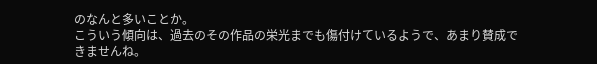のなんと多いことか。
こういう傾向は、過去のその作品の栄光までも傷付けているようで、あまり賛成できませんね。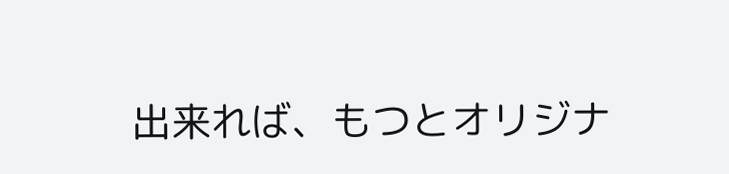出来れば、もつとオリジナ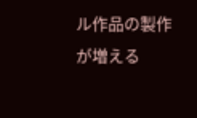ル作品の製作が増える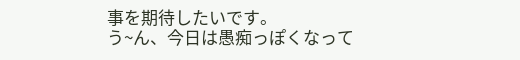事を期待したいです。
う~ん、今日は愚痴っぽくなって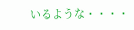いるような・・・・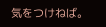気をつけねば。